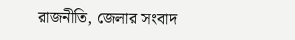রাজনীতি, জেলার সংবাদ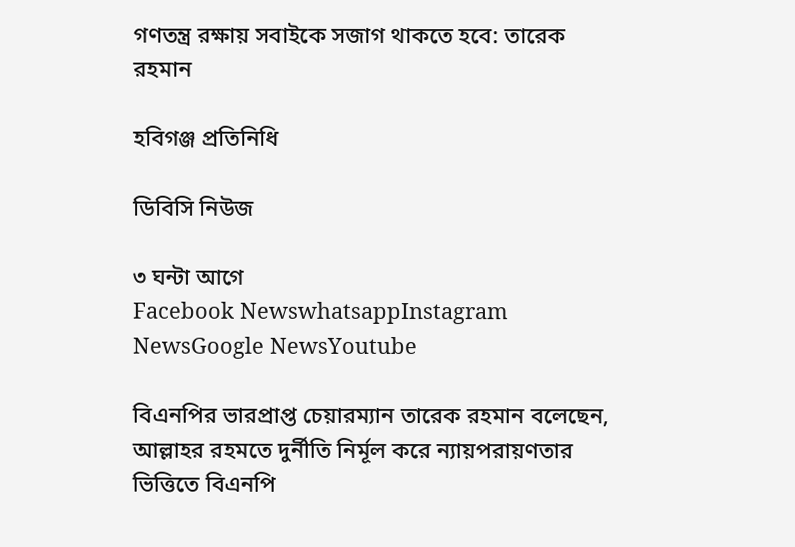গণতন্ত্র রক্ষায় সবাইকে সজাগ থাকতে হবে: তারেক রহমান

হবিগঞ্জ প্রতিনিধি

ডিবিসি নিউজ

৩ ঘন্টা আগে
Facebook NewswhatsappInstagram NewsGoogle NewsYoutube

বিএনপির ভারপ্রাপ্ত চেয়ারম্যান তারেক রহমান বলেছেন, আল্লাহর রহমতে দুর্নীতি নির্মূল করে ন্যায়পরায়ণতার ভিত্তিতে বিএনপি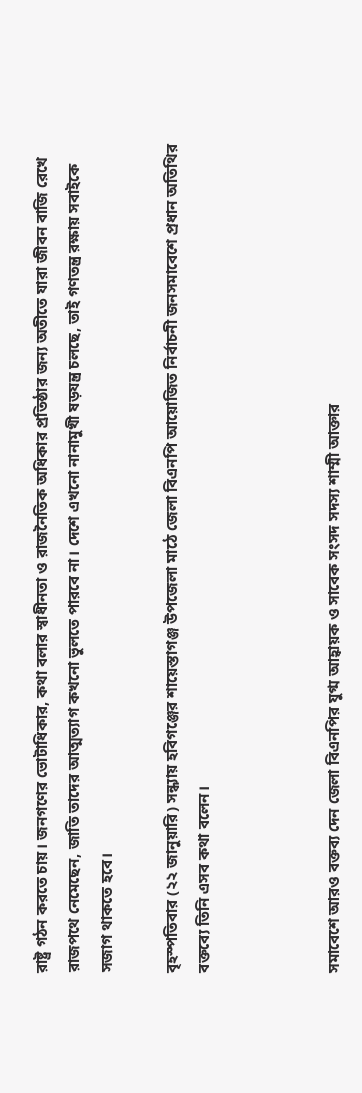রাষ্ট্র গঠন করতে চায়। জনগণের ভোটাধিকার, কথা বলার স্বাধীনতা ও রাজনৈতিক অধিকার প্রতিষ্ঠার জন্য অতীতে যারা জীবন বাজি রেখে রাজপথে নেমেছেন, জাতি তাদের আত্মত্যাগ কখনো ভুলতে পারবে না। দেশে এখনো নানামুখী ষড়যন্ত্র চলছে, তাই গণতন্ত্র রক্ষায় সবাইকে সজাগ থাকতে হবে।

বৃহস্পতিবার (২২ জানুয়ারি) সন্ধ্যায় হবিগঞ্জের শায়েস্তাগঞ্জ উপজেলা মাঠে জেলা বিএনপি আয়োজিত নির্বাচনী জনসমাবেশে প্রধান অতিথির বক্তব্যে তিনি এসব কথা বলেন।



সমাবেশে আরও বক্তব্য দেন জেলা বিএনপির যুগ্ম আহ্বায়ক ও সাবেক সংসদ সদস্য শাম্মী আক্তার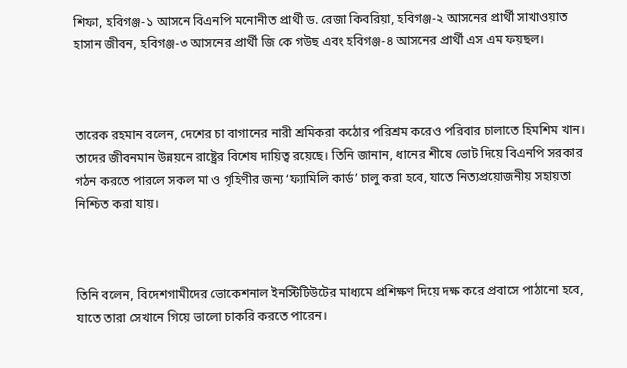শিফা, হবিগঞ্জ-১ আসনে বিএনপি মনোনীত প্রার্থী ড. রেজা কিবরিয়া, হবিগঞ্জ-২ আসনের প্রার্থী সাখাওয়াত হাসান জীবন, হবিগঞ্জ-৩ আসনের প্রার্থী জি কে গউছ এবং হবিগঞ্জ-৪ আসনের প্রার্থী এস এম ফয়ছল।



তারেক রহমান বলেন, দেশের চা বাগানের নারী শ্রমিকরা কঠোর পরিশ্রম করেও পরিবার চালাতে হিমশিম খান। তাদের জীবনমান উন্নয়নে রাষ্ট্রের বিশেষ দায়িত্ব রয়েছে। তিনি জানান, ধানের শীষে ভোট দিয়ে বিএনপি সরকার গঠন করতে পারলে সকল মা ও গৃহিণীর জন্য ‘ফ্যামিলি কার্ড’ চালু করা হবে, যাতে নিত্যপ্রয়োজনীয় সহায়তা নিশ্চিত করা যায়।



তিনি বলেন, বিদেশগামীদের ভোকেশনাল ইনস্টিটিউটের মাধ্যমে প্রশিক্ষণ দিয়ে দক্ষ করে প্রবাসে পাঠানো হবে, যাতে তারা সেখানে গিয়ে ভালো চাকরি করতে পারেন।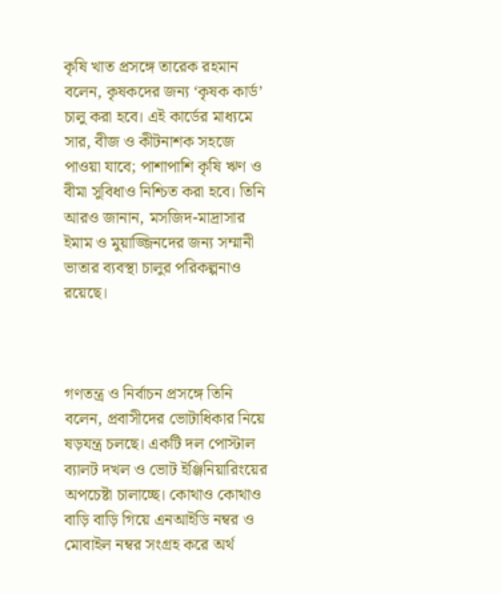কৃষি খাত প্রসঙ্গে তারেক রহমান বলেন, কৃষকদের জন্য ‘কৃষক কার্ড’ চালু করা হবে। এই কার্ডের মাধ্যমে সার, বীজ ও কীটনাশক সহজে পাওয়া যাবে; পাশাপাশি কৃষি ঋণ ও বীমা সুবিধাও নিশ্চিত করা হবে। তিনি আরও জানান, মসজিদ-মাদ্রাসার ইমাম ও মুয়াজ্জিনদের জন্য সম্মানী ভাতার ব্যবস্থা চালুর পরিকল্পনাও রয়েছে।



গণতন্ত্র ও নির্বাচন প্রসঙ্গে তিনি বলেন, প্রবাসীদের ভোটাধিকার নিয়ে ষড়যন্ত্র চলছে। একটি দল পোস্টাল ব্যালট দখল ও ভোট ইঞ্জিনিয়ারিংয়ের অপচেষ্টা চালাচ্ছে। কোথাও কোথাও বাড়ি বাড়ি গিয়ে এনআইডি নম্বর ও মোবাইল নম্বর সংগ্রহ করে অর্থ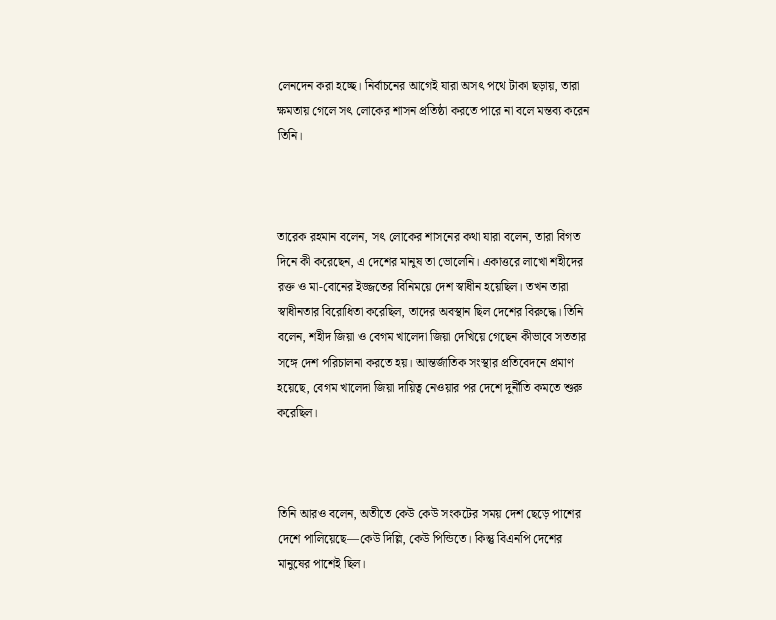লেনদেন করা হচ্ছে। নির্বাচনের আগেই যারা অসৎ পথে টাকা ছড়ায়, তারা ক্ষমতায় গেলে সৎ লোকের শাসন প্রতিষ্ঠা করতে পারে না বলে মন্তব্য করেন তিনি।



তারেক রহমান বলেন, সৎ লোকের শাসনের কথা যারা বলেন, তারা বিগত দিনে কী করেছেন, এ দেশের মানুষ তা ভোলেনি। একাত্তরে লাখো শহীদের রক্ত ও মা-বোনের ইজ্জতের বিনিময়ে দেশ স্বাধীন হয়েছিল। তখন তারা স্বাধীনতার বিরোধিতা করেছিল, তাদের অবস্থান ছিল দেশের বিরুদ্ধে। তিনি বলেন, শহীদ জিয়া ও বেগম খালেদা জিয়া দেখিয়ে গেছেন কীভাবে সততার সঙ্গে দেশ পরিচালনা করতে হয়। আন্তর্জাতিক সংস্থার প্রতিবেদনে প্রমাণ হয়েছে, বেগম খালেদা জিয়া দায়িত্ব নেওয়ার পর দেশে দুর্নীতি কমতে শুরু করেছিল।



তিনি আরও বলেন, অতীতে কেউ কেউ সংকটের সময় দেশ ছেড়ে পাশের দেশে পালিয়েছে—কেউ দিল্লি, কেউ পিন্ডিতে। কিন্তু বিএনপি দেশের মানুষের পাশেই ছিল।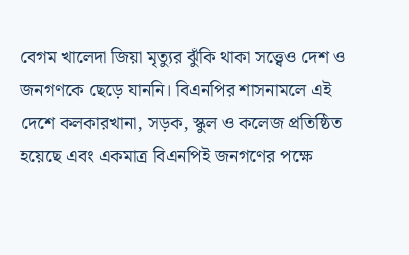বেগম খালেদা জিয়া মৃত্যুর ঝুঁকি থাকা সত্ত্বেও দেশ ও জনগণকে ছেড়ে যাননি। বিএনপির শাসনামলে এই দেশে কলকারখানা, সড়ক, স্কুল ও কলেজ প্রতিষ্ঠিত হয়েছে এবং একমাত্র বিএনপিই জনগণের পক্ষে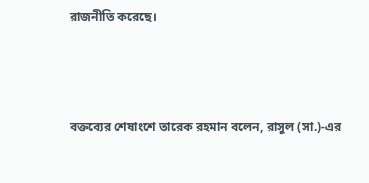রাজনীতি করেছে।



বক্তব্যের শেষাংশে তারেক রহমান বলেন, রাসুল (সা.)-এর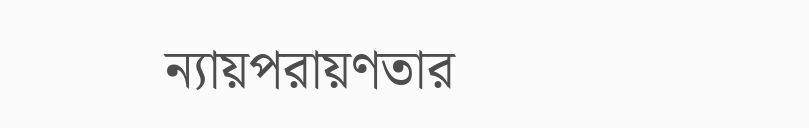ন্যায়পরায়ণতার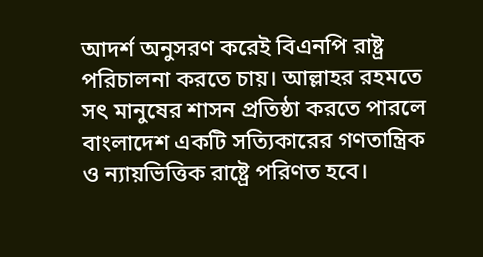আদর্শ অনুসরণ করেই বিএনপি রাষ্ট্র পরিচালনা করতে চায়। আল্লাহর রহমতে সৎ মানুষের শাসন প্রতিষ্ঠা করতে পারলে বাংলাদেশ একটি সত্যিকারের গণতান্ত্রিক ও ন্যায়ভিত্তিক রাষ্ট্রে পরিণত হবে।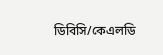ডিবিসি/কেএলডি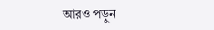আরও পড়ুন